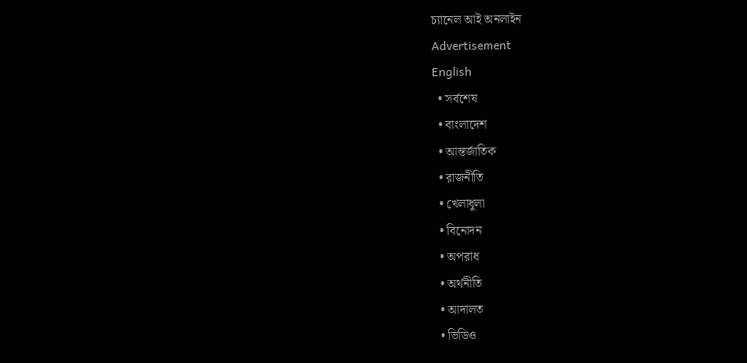চ্যানেল আই অনলাইন
Advertisement
English
  • সর্বশেষ
  • বাংলাদেশ
  • আন্তর্জাতিক
  • রাজনীতি
  • খেলাধুলা
  • বিনোদন
  • অপরাধ
  • অর্থনীতি
  • আদালত
  • ভিডিও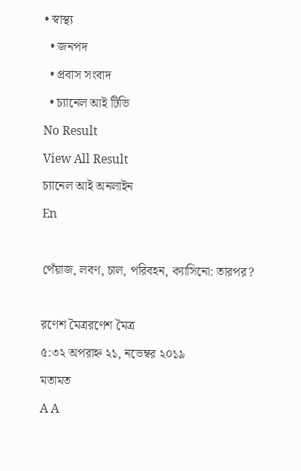• স্বাস্থ্য
  • জনপদ
  • প্রবাস সংবাদ
  • চ্যানেল আই টিভি
No Result
View All Result
চ্যানেল আই অনলাইন
En

পেঁয়াজ, লবণ, চাল, পরিবহন, ক্যাসিনো: তারপর?

রণেশ মৈত্ররণেশ মৈত্র
৫:৩২ অপরাহ্ন ২১, নভেম্বর ২০১৯
মতামত
A A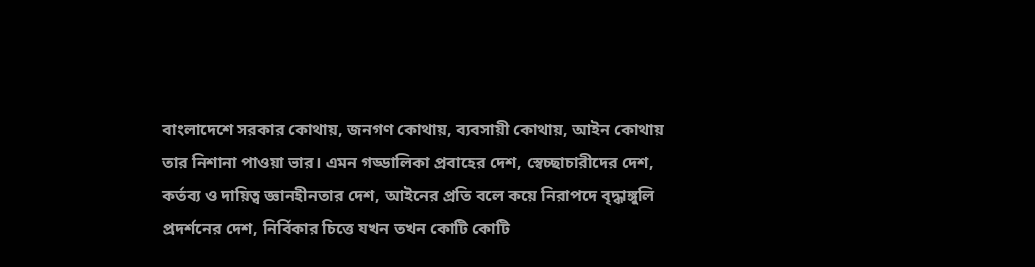বাংলাদেশে সরকার কোথায়, জনগণ কোথায়, ব্যবসায়ী কোথায়, আইন কোথায় তার নিশানা পাওয়া ভার। এমন গড্ডালিকা প্রবাহের দেশ, স্বেচ্ছাচারীদের দেশ, কর্তব্য ও দায়িত্ব জ্ঞানহীনতার দেশ, আইনের প্রতি বলে কয়ে নিরাপদে বৃদ্ধাঙ্গুলি প্রদর্শনের দেশ, নির্বিকার চিত্তে যখন তখন কোটি কোটি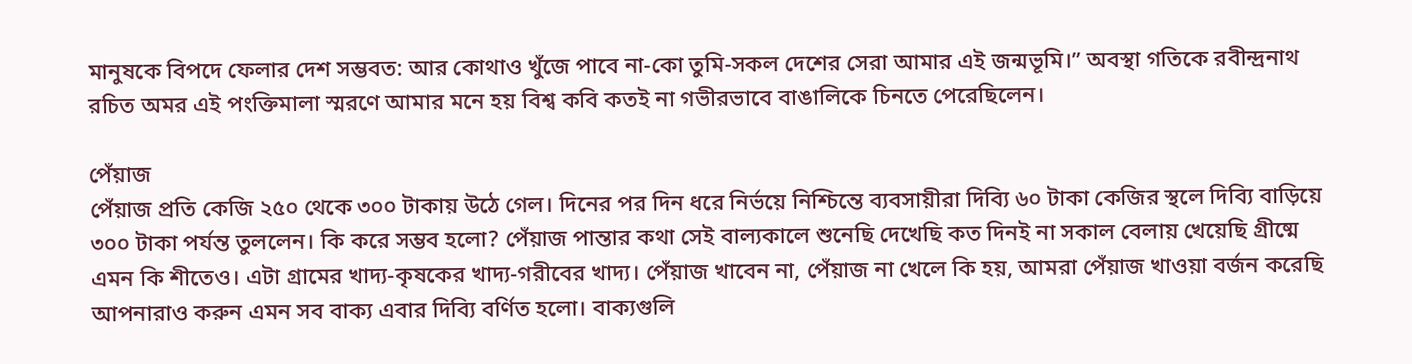মানুষকে বিপদে ফেলার দেশ সম্ভবত: আর কোথাও খুঁজে পাবে না-কো তুমি-সকল দেশের সেরা আমার এই জন্মভূমি।” অবস্থা গতিকে রবীন্দ্রনাথ রচিত অমর এই পংক্তিমালা স্মরণে আমার মনে হয় বিশ্ব কবি কতই না গভীরভাবে বাঙালিকে চিনতে পেরেছিলেন।

পেঁয়াজ
পেঁয়াজ প্রতি কেজি ২৫০ থেকে ৩০০ টাকায় উঠে গেল। দিনের পর দিন ধরে নির্ভয়ে নিশ্চিন্তে ব্যবসায়ীরা দিব্যি ৬০ টাকা কেজির স্থলে দিব্যি বাড়িয়ে ৩০০ টাকা পর্যন্ত তুললেন। কি করে সম্ভব হলো? পেঁয়াজ পান্তার কথা সেই বাল্যকালে শুনেছি দেখেছি কত দিনই না সকাল বেলায় খেয়েছি গ্রীষ্মে এমন কি শীতেও। এটা গ্রামের খাদ্য-কৃষকের খাদ্য-গরীবের খাদ্য। পেঁয়াজ খাবেন না, পেঁয়াজ না খেলে কি হয়, আমরা পেঁয়াজ খাওয়া বর্জন করেছি আপনারাও করুন এমন সব বাক্য এবার দিব্যি বর্ণিত হলো। বাক্যগুলি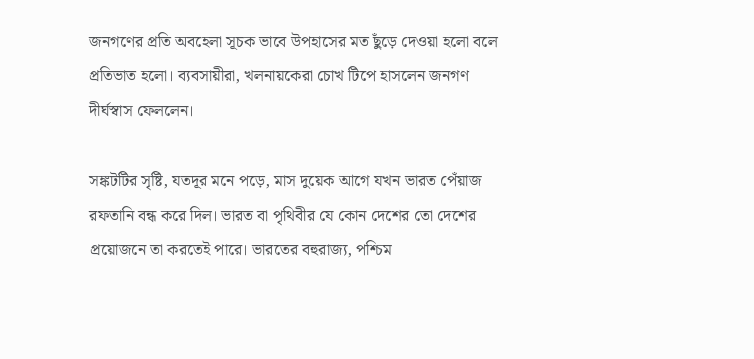জনগণের প্রতি অবহেলা সূচক ভাবে উপহাসের মত ছুঁড়ে দেওয়া হলো বলে প্রতিভাত হলো। ব্যবসায়ীরা, খলনায়কেরা চোখ টিপে হাসলেন জনগণ দীর্ঘস্বাস ফেললেন।

সঙ্কটটির সৃষ্টি, যতদূর মনে পড়ে, মাস দুয়েক আগে যখন ভারত পেঁয়াজ রফতানি বন্ধ করে দিল। ভারত বা পৃথিবীর যে কোন দেশের তো দেশের প্রয়োজনে তা করতেই পারে। ভারতের বহুরাজ্য, পশ্চিম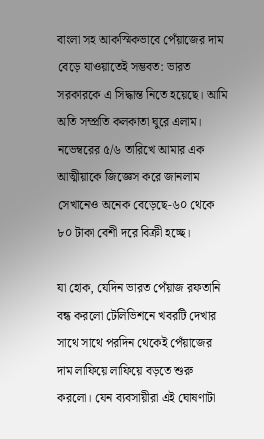বাংলা সহ আকস্মিকভাবে পেঁয়াজের দাম বেড়ে যাওয়াতেই সম্ভবত: ভারত সরকারকে এ সিদ্ধান্ত নিতে হয়েছে। আমি অতি সম্প্রতি কলকাতা ঘুরে এলাম। নভেম্বরের ৫/৬ তারিখে আমার এক আত্মীয়াকে জিজ্ঞেস করে জানলাম সেখানেও অনেক বেড়েছে-৬০ থেকে ৮০ টাকা বেশী দরে বিক্রী হচ্ছে।

যা হোক, যেদিন ভারত পেঁয়াজ রফতানি বন্ধ করলো টেলিভিশনে খবরটি দেখার সাথে সাথে পরদিন থেকেই পেঁয়াজের দাম লাফিয়ে লাফিয়ে বড়তে শুরু করলো। যেন ব্যবসায়ীরা এই ঘোষণাটা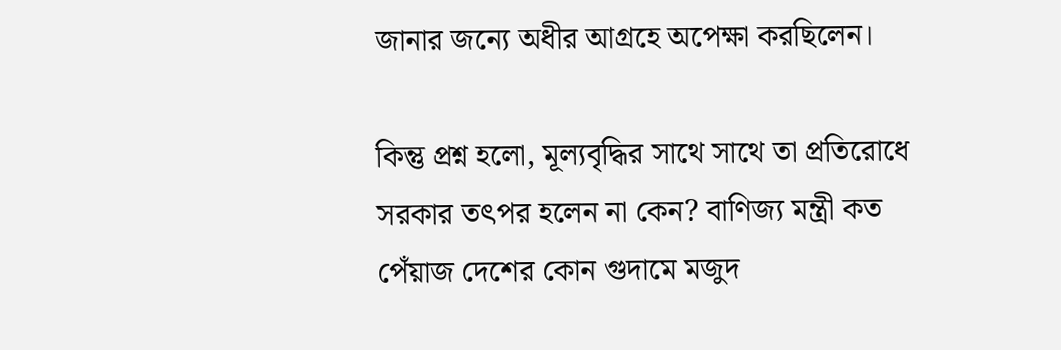জানার জন্যে অধীর আগ্রহে অপেক্ষা করছিলেন।

কিন্তু প্রশ্ন হলো, মূল্যবৃদ্ধির সাথে সাথে তা প্রতিরোধে সরকার তৎপর হলেন না কেন? বাণিজ্য মন্ত্রী কত পেঁয়াজ দেশের কোন গুদামে মজুদ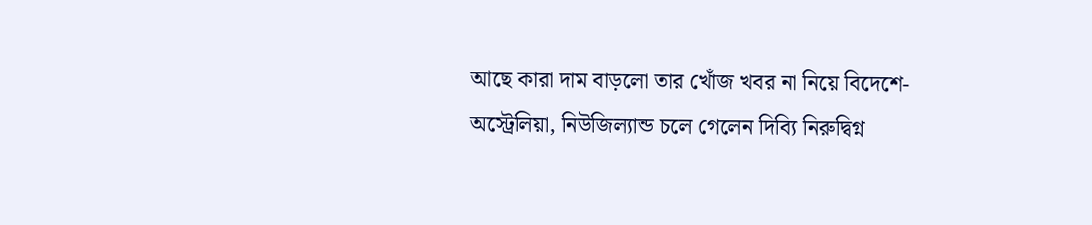আছে কারা দাম বাড়লো তার খোঁজ খবর না নিয়ে বিদেশে-অস্ট্রেলিয়া, নিউজিল্যান্ড চলে গেলেন দিব্যি নিরুদ্বিগ্ন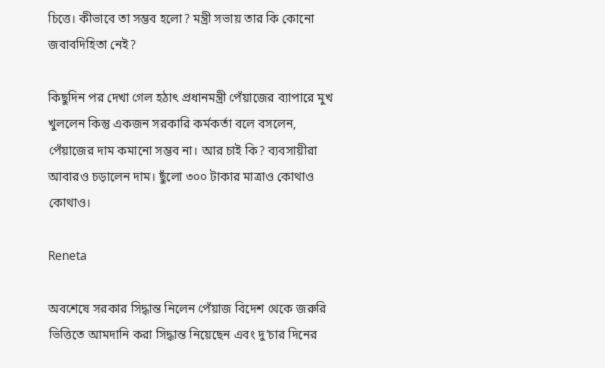চিত্তে। কীভাবে তা সম্ভব হলো? মন্ত্রী সভায় তার কি কোনো জবাবদিহিতা নেই?

কিছুদিন পর দেখা গেল হঠাৎ প্রধানমন্ত্রী পেঁয়াজের ব্যাপারে মুখ খুললেন কিন্তু একজন সরকারি কর্মকর্তা বলে বসলেন, পেঁয়াজের দাম কমানো সম্ভব না। আর চাই কি? ব্যবসায়ীরা আবারও চড়ালেন দাম। ছুঁলো ৩০০ টাকার মাত্রাও কোথাও কোথাও।

Reneta

অবশেষে সরকার সিদ্ধান্ত নিলেন পেঁয়াজ বিদেশ থেকে জরুরি ভিত্তিতে আমদানি করা সিদ্ধান্ত নিয়েছেন এবং দু’চার দিনের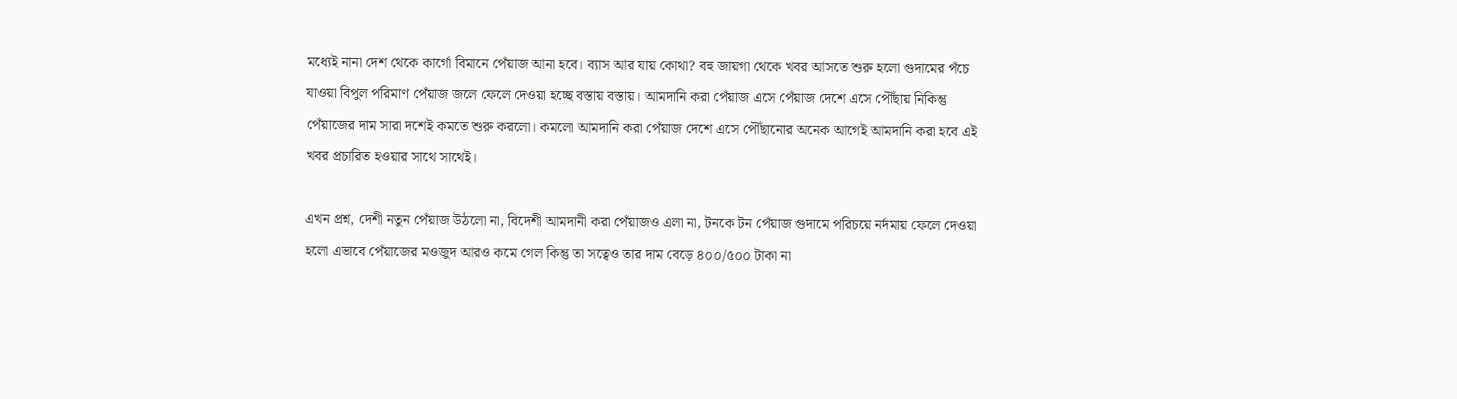মধ্যেই নানা দেশ থেকে কার্গো বিমানে পেঁয়াজ আনা হবে। ব্যাস আর যায় কোথা? বহু জায়গা থেকে খবর আসতে শুরু হলো গুদামের পঁচে যাওয়া বিপুল পরিমাণ পেঁয়াজ জলে ফেলে দেওয়া হচ্ছে বস্তায় বস্তায়। আমদানি করা পেঁয়াজ এসে পেঁয়াজ দেশে এসে পৌঁছায় নিকিন্তু পেঁয়াজের দাম সারা দশেই কমতে শুরু করলো। কমলো আমদানি করা পেঁয়াজ দেশে এসে পৌঁছানোর অনেক আগেই আমদানি করা হবে এই খবর প্রচারিত হওয়ার সাথে সাথেই।

এখন প্রশ্ন, দেশী নতুন পেঁয়াজ উঠলো না, বিদেশী আমদানী করা পেঁয়াজও এলা না, টনকে টন পেঁয়াজ গুদামে পরিচয়ে নর্দমায় ফেলে দেওয়া হলো এভাবে পেঁয়াজের মওজুদ আরও কমে গেল কিন্তু তা সত্বেও তার দাম বেড়ে ৪০০/৫০০ টাকা না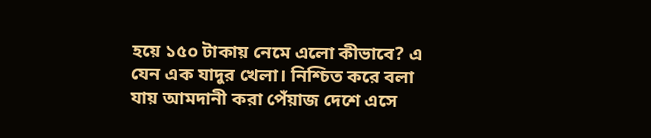হয়ে ১৫০ টাকায় নেমে এলো কীভাবে? এ যেন এক যাদুর খেলা। নিশ্চিত করে বলা যায় আমদানী করা পেঁয়াজ দেশে এসে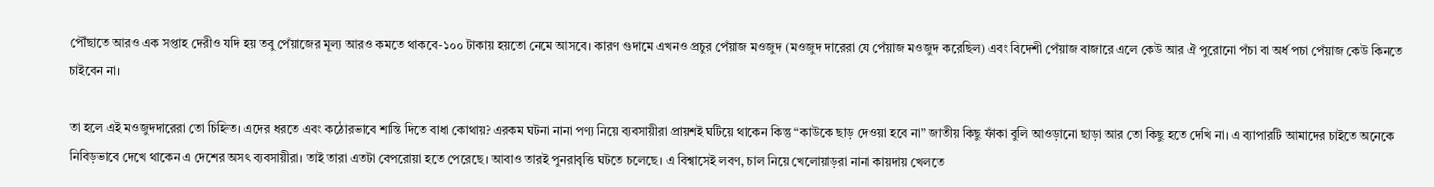পৌঁছাতে আরও এক সপ্তাহ দেরীও যদি হয় তবু পেঁয়াজের মূল্য আরও কমতে থাকবে-১০০ টাকায় হয়তো নেমে আসবে। কারণ গুদামে এখনও প্রচুর পেঁয়াজ মওজুদ (মওজুদ দারেরা যে পেঁয়াজ মওজুদ করেছিল) এবং বিদেশী পেঁয়াজ বাজারে এলে কেউ আর ঐ পুরোনো পঁচা বা অর্ধ পচা পেঁয়াজ কেউ কিনতে চাইবেন না।

তা হলে এই মওজুদদারেরা তো চিহ্নিত। এদের ধরতে এবং কঠোরভাবে শান্তি দিতে বাধা কোথায়? এরকম ঘটনা নানা পণ্য নিয়ে ব্যবসায়ীরা প্রায়শই ঘটিয়ে থাকেন কিন্তু “কাউকে ছাড় দেওয়া হবে না” জাতীয় কিছু ফাঁকা বুলি আওড়ানো ছাড়া আর তো কিছু হতে দেখি না। এ ব্যাপারটি আমাদের চাইতে অনেকে নিবিড়ভাবে দেখে থাকেন এ দেশের অসৎ ব্যবসায়ীরা। তাই তারা এতটা বেপরোয়া হতে পেরেছে। আবাও তারই পুনরাবৃত্তি ঘটতে চলেছে। এ বিশ্বাসেই লবণ, চাল নিয়ে খেলোয়াড়রা নানা কায়দায় খেলতে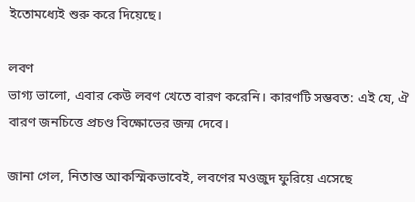ইতোমধ্যেই শুরু করে দিয়েছে।

লবণ
ভাগ্য ভালো, এবার কেউ লবণ খেতে বারণ করেনি। কারণটি সম্ভবত: এই যে, ঐ বারণ জনচিত্তে প্রচণ্ড বিক্ষোভের জন্ম দেবে।

জানা গেল, নিতান্ত আকস্মিকভাবেই, লবণের মওজুদ ফুরিয়ে এসেছে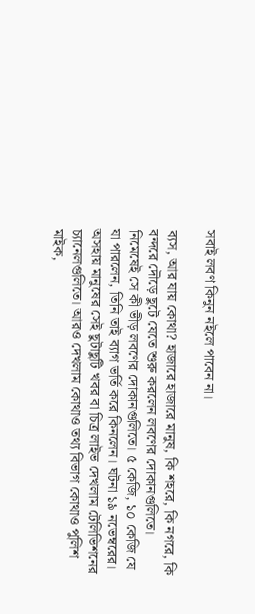সবাই লবণ কিনুন নইলে পাবেন না।

ব্যস, আর যায় কোথা? হাজারে হাজারে মানুষ, কি শহরে, কি নগরে, কি বন্দরে দৌড়ে ছুটে যেতে শুরু করলেন লবণের দোকানগুলিতে। নিমেষেই সে কী ভীড় লবণের দোকানগুলিতে। ৫ কেজি, ১০ কেজি যে যা পারলেন, তিনি তাই ব্যাগ ভর্তি করে কিনলেন। ঘটনা ১৯ নভেম্বরের। অসহায় মানুষের সেই ছুটাছুটি খবর বা চিত্র লাইভ দেখলাম টেলিভিশনের চ্যানেলগুলিতে। আরও দেখলাম কোথাও তথ্য বিভাগ কোথাও পুলিশ মাইক,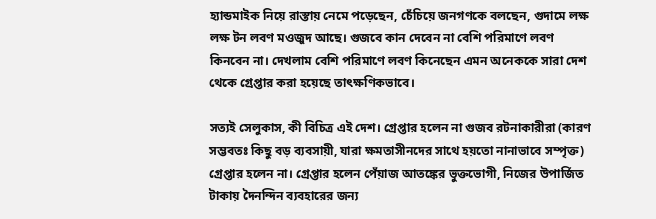হ্যান্ডমাইক নিয়ে রাস্তায় নেমে পড়েছেন, চেঁচিয়ে জনগণকে বলছেন, গুদামে লক্ষ লক্ষ টন লবণ মওজুদ আছে। গুজবে কান দেবেন না বেশি পরিমাণে লবণ কিনবেন না। দেখলাম বেশি পরিমাণে লবণ কিনেছেন এমন অনেককে সারা দেশ থেকে গ্রেপ্তার করা হয়েছে তাৎক্ষণিকভাবে।

সত্যই সেলুকাস, কী বিচিত্র এই দেশ। গ্রেপ্তার হলেন না গুজব রটনাকারীরা (কারণ সম্ভবতঃ কিছু বড় ব্যবসায়ী, যারা ক্ষমতাসীনদের সাথে হয়তো নানাভাবে সম্পৃক্ত) গ্রেপ্তার হলেন না। গ্রেপ্তার হলেন পেঁয়াজ আতঙ্কের ভুক্তভোগী, নিজের উপার্জিত টাকায় দৈনন্দিন ব্যবহারের জন্য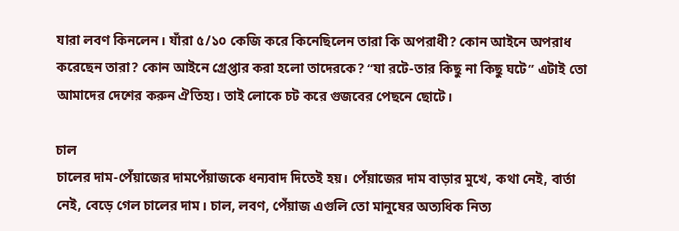যারা লবণ কিনলেন। যাঁরা ৫/১০ কেজি করে কিনেছিলেন তারা কি অপরাধী? কোন আইনে অপরাধ করেছেন তারা? কোন আইনে গ্রেপ্তার করা হলো তাদেরকে? “যা রটে-তার কিছু না কিছু ঘটে” এটাই তো আমাদের দেশের করুন ঐতিহ্য। তাই লোকে চট করে গুজবের পেছনে ছোটে।

চাল
চালের দাম-পেঁয়াজের দামপেঁয়াজকে ধন্যবাদ দিতেই হয়। পেঁয়াজের দাম বাড়ার মুখে, কথা নেই, বার্তা নেই, বেড়ে গেল চালের দাম। চাল, লবণ, পেঁয়াজ এগুলি তো মানুষের অত্যধিক নিত্য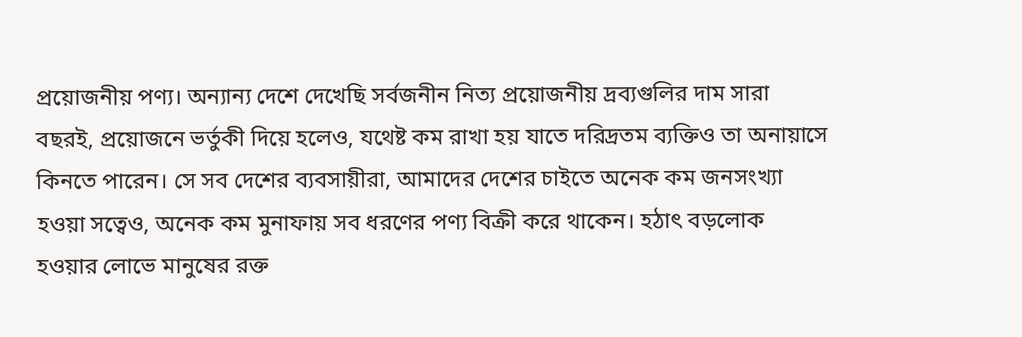প্রয়োজনীয় পণ্য। অন্যান্য দেশে দেখেছি সর্বজনীন নিত্য প্রয়োজনীয় দ্রব্যগুলির দাম সারা বছরই, প্রয়োজনে ভর্তুকী দিয়ে হলেও, যথেষ্ট কম রাখা হয় যাতে দরিদ্রতম ব্যক্তিও তা অনায়াসে কিনতে পারেন। সে সব দেশের ব্যবসায়ীরা, আমাদের দেশের চাইতে অনেক কম জনসংখ্যা হওয়া সত্বেও, অনেক কম মুনাফায় সব ধরণের পণ্য বিক্রী করে থাকেন। হঠাৎ বড়লোক হওয়ার লোভে মানুষের রক্ত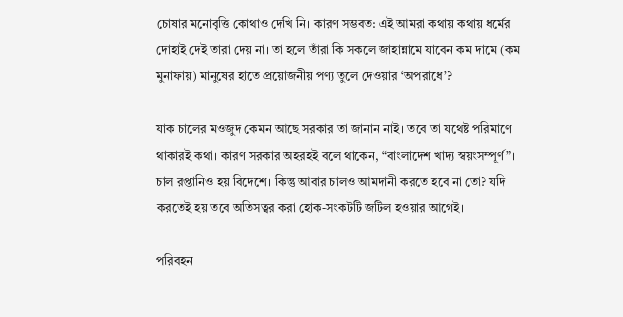চোষার মনোবৃত্তি কোথাও দেখি নি। কারণ সম্ভবত: এই আমরা কথায় কথায় ধর্মের দোহাই দেই তারা দেয় না। তা হলে তাঁরা কি সকলে জাহান্নামে যাবেন কম দামে (কম মুনাফায়) মানুষের হাতে প্রয়োজনীয় পণ্য তুলে দেওয়ার ‘অপরাধে’?

যাক চালের মওজুদ কেমন আছে সরকার তা জানান নাই। তবে তা যথেষ্ট পরিমাণে থাকারই কথা। কারণ সরকার অহরহই বলে থাকেন, “বাংলাদেশ খাদ্য স্বয়ংসম্পূর্ণ”। চাল রপ্তানিও হয় বিদেশে। কিন্তু আবার চালও আমদানী করতে হবে না তো? যদি করতেই হয় তবে অতিসত্বর করা হোক-সংকটটি জটিল হওয়ার আগেই।

পরিবহন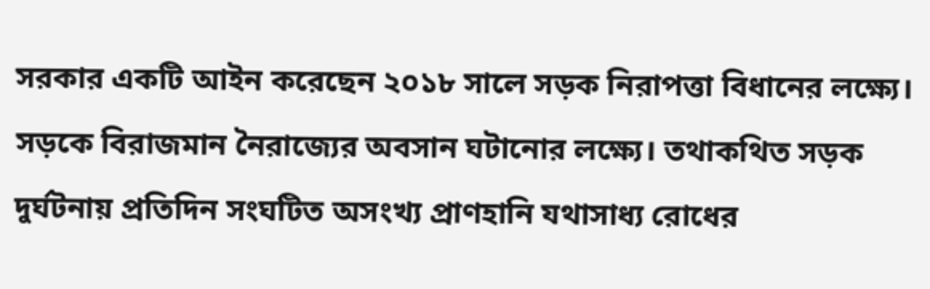সরকার একটি আইন করেছেন ২০১৮ সালে সড়ক নিরাপত্তা বিধানের লক্ষ্যে। সড়কে বিরাজমান নৈরাজ্যের অবসান ঘটানোর লক্ষ্যে। তথাকথিত সড়ক দুর্ঘটনায় প্রতিদিন সংঘটিত অসংখ্য প্রাণহানি যথাসাধ্য রোধের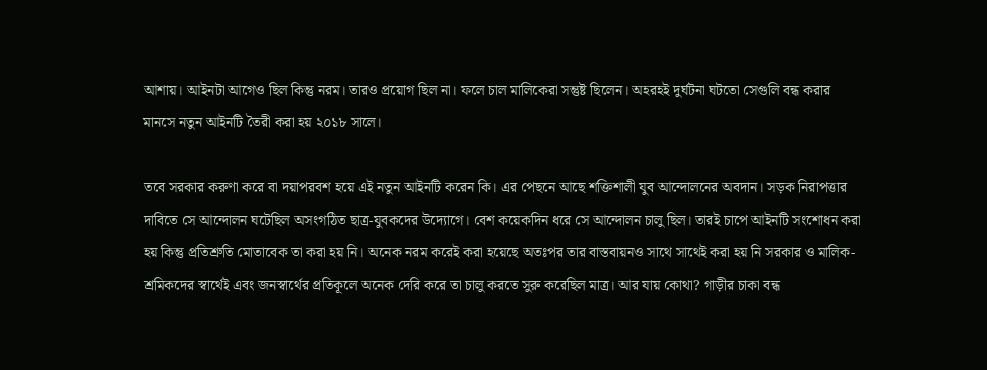আশায়। আইনটা আগেও ছিল কিন্তু নরম। তারও প্রয়োগ ছিল না। ফলে চাল মালিকেরা সন্তুষ্ট ছিলেন। অহরহই দুর্ঘটনা ঘটতো সেগুলি বন্ধ করার মানসে নতুন আইনটি তৈরী করা হয় ২০১৮ সালে।

তবে সরকার করুণা করে বা দয়াপরবশ হয়ে এই নতুন আইনটি করেন কি। এর পেছনে আছে শক্তিশালী যুব আন্দোলনের অবদান। সড়ক নিরাপত্তার দাবিতে সে আন্দোলন ঘটেছিল অসংগঠিত ছাত্র-যুবকদের উদ্যোগে। বেশ কয়েকদিন ধরে সে আন্দোলন চালু ছিল। তারই চাপে আইনটি সংশোধন করা হয় কিন্তু প্রতিশ্রুতি মোতাবেক তা করা হয় নি। অনেক নরম করেই করা হয়েছে অতঃপর তার বাস্তবায়নও সাথে সাথেই করা হয় নি সরকার ও মালিক-শ্রমিকদের স্বার্থেই এবং জনস্বার্থের প্রতিকূলে অনেক দেরি করে তা চালু করতে সুরু করেছিল মাত্র। আর যায় কোথা? গাড়ীর চাকা বন্ধ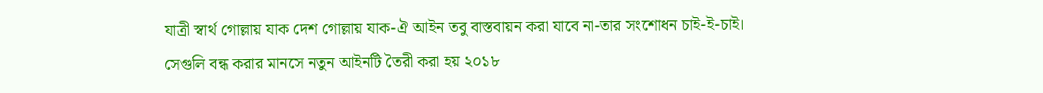যাত্রী স্বার্থ গোল্লায় যাক দেশ গোল্লায় যাক-ঐ আইন তবু বাস্তবায়ন করা যাবে না-তার সংশোধন চাই-ই-চাই। সেগুলি বন্ধ করার মানসে নতুন আইনটি তৈরী করা হয় ২০১৮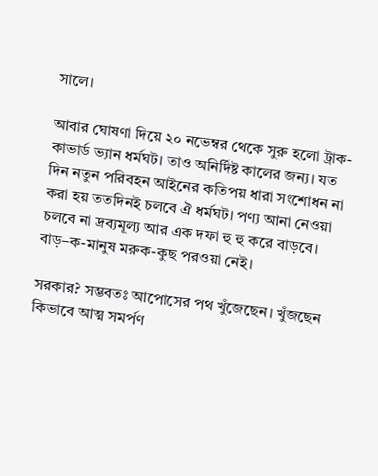সালে।

আবার ঘোষণা দিয়ে ২০ নভেম্বর থেকে সুরু হলো ট্রাক-কাভার্ড ভ্যান ধর্মঘট। তাও অনির্দিষ্ট কালের জন্য। যত দিন নতুন পরিবহন আইনের কতিপয় ধারা সংশোধন না করা হয় ততদিনই চলবে ঐ ধর্মঘট। পণ্য আনা নেওয়া চলবে না দ্রব্যমূল্য আর এক দফা হু হু করে বাড়বে। বাড়–ক-মানুষ মরুক-কুছ পরওয়া নেই।

সরকার? সম্ভবতঃ আপোসের পথ খুঁজেছেন। খুঁজছেন কিভাবে আত্ম সমর্পণ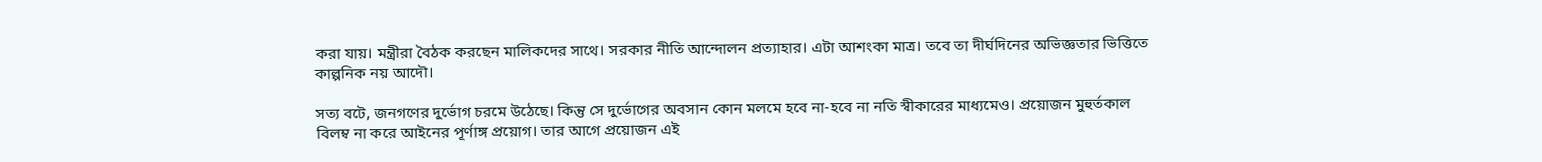করা যায়। মন্ত্রীরা বৈঠক করছেন মালিকদের সাথে। সরকার নীতি আন্দোলন প্রত্যাহার। এটা আশংকা মাত্র। তবে তা দীর্ঘদিনের অভিজ্ঞতার ভিত্তিতে কাল্পনিক নয় আদৌ।

সত্য বটে, জনগণের দুর্ভোগ চরমে উঠেছে। কিন্তু সে দুর্ভোগের অবসান কোন মলমে হবে না-হবে না নতি স্বীকারের মাধ্যমেও। প্রয়োজন মুহুর্তকাল বিলম্ব না করে আইনের পূর্ণাঙ্গ প্রয়োগ। তার আগে প্রয়োজন এই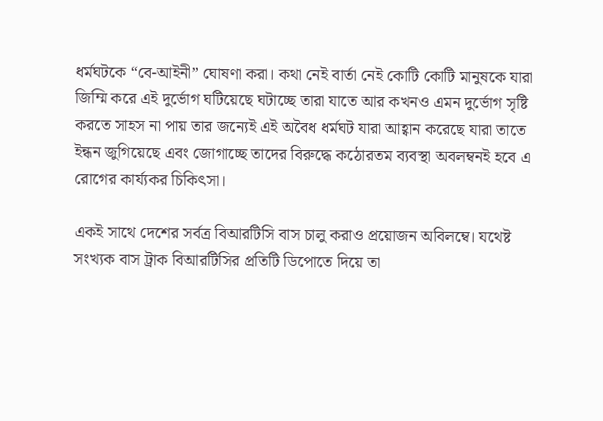ধর্মঘটকে “বে-আইনী” ঘোষণা করা। কথা নেই বার্তা নেই কোটি কোটি মানুষকে যারা জিম্মি করে এই দুর্ভোগ ঘটিয়েছে ঘটাচ্ছে তারা যাতে আর কখনও এমন দুর্ভোগ সৃষ্টি করতে সাহস না পায় তার জন্যেই এই অবৈধ ধর্মঘট যারা আহ্বান করেছে যারা তাতে ইন্ধন জুগিয়েছে এবং জোগাচ্ছে তাদের বিরুদ্ধে কঠোরতম ব্যবস্থা অবলম্বনই হবে এ রোগের কার্য্যকর চিকিৎসা।

একই সাথে দেশের সর্বত্র বিআরটিসি বাস চালু করাও প্রয়োজন অবিলম্বে। যথেষ্ট সংখ্যক বাস ট্রাক বিআরটিসির প্রতিটি ডিপোতে দিয়ে তা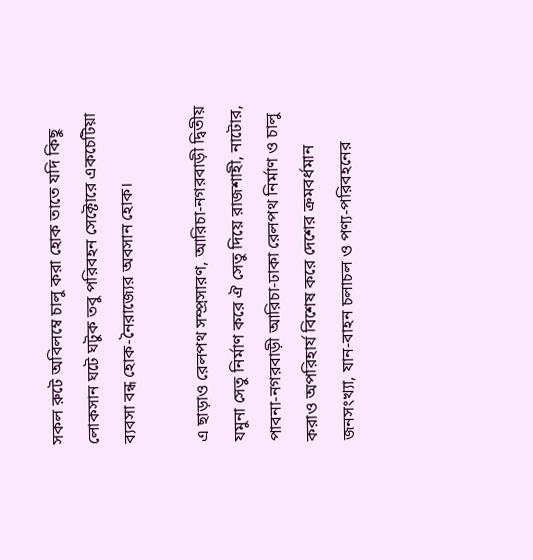সকল রুটে অবিলম্বে চালু করা হোক তাতে যদি কিছু লোকসান ঘটে ঘটুক তবু পরিবহন সেক্টোরে একচেটিয়া ব্যবসা বন্ধ হোক-নৈরাজ্যের অবসান হোক।

এ ছাড়াও রেলপথ সম্প্রসারণ, আরিচা-নগরবাড়ী দ্বিতীয় যমুনা সেতু নির্মাণ করে ঐ সেতু দিয়ে রাজশাহী, নাটোর, পাবনা-নগরবাড়ী আরিচা-ঢাকা রেলপথ নির্মাণ ও চালু করাও অপরিহার্য বিশেষ করে দেশের ক্রমবর্ধমান জনসংখ্যা, যান-বাহন চলাচল ও পণ্য-পরিবহনের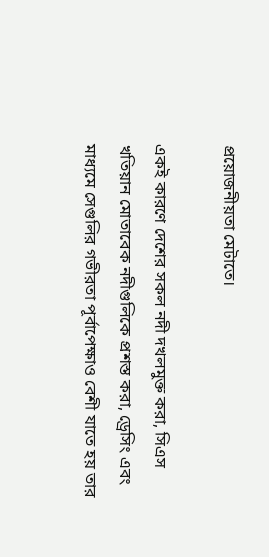প্রয়োজনীয়তা মেটাতে।

একই কারণে দেশের সকল নদী দখলমুক্ত করা, সিএস খতিয়ান মোতাবেক নদীগুলিকে প্রশস্ত করা, ড্রেসিং এবং মাধ্যমে সেগুলির গভীরতা পূর্বাপেক্ষাও বেশী যাতে হয় তার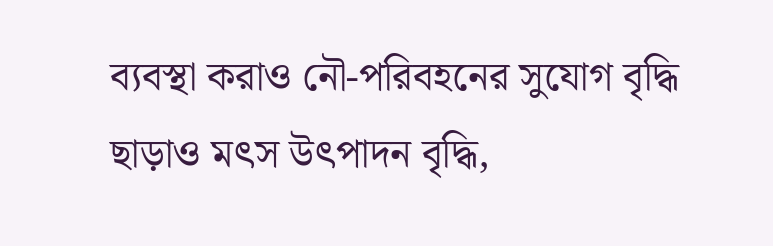ব্যবস্থা করাও নৌ-পরিবহনের সুযোগ বৃদ্ধি ছাড়াও মৎস উৎপাদন বৃদ্ধি,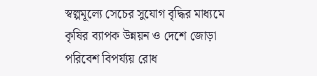স্বল্পমূল্যে সেচের সুযোগ বৃদ্ধির মাধ্যমে কৃষির ব্যাপক উন্নয়ন ও দেশে জোড়া পরিবেশ বিপর্য্যয় রোধ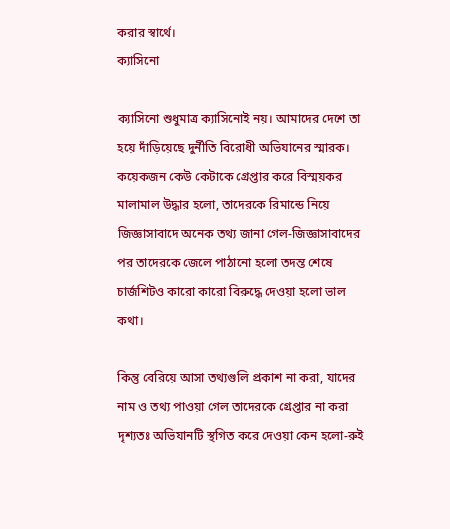করার স্বার্থে।
ক্যাসিনো

ক্যাসিনো শুধুমাত্র ক্যাসিনোই নয়। আমাদের দেশে তা হয়ে দাঁড়িয়েছে দুর্নীতি বিরোধী অভিযানের স্মারক। কয়েকজন কেউ কেটাকে গ্রেপ্তার করে বিস্ময়কর মালামাল উদ্ধার হলো, তাদেরকে রিমান্ডে নিয়ে জিজ্ঞাসাবাদে অনেক তথ্য জানা গেল-জিজ্ঞাসাবাদের পর তাদেরকে জেলে পাঠানো হলো তদন্ত শেষে চার্জশিটও কারো কারো বিরুদ্ধে দেওয়া হলো ভাল কথা।

কিন্তু বেরিয়ে আসা তথ্যগুলি প্রকাশ না করা, যাদের নাম ও তথ্য পাওয়া গেল তাদেরকে গ্রেপ্তার না করা দৃশ্যতঃ অভিযানটি স্থগিত করে দেওয়া কেন হলো-রুই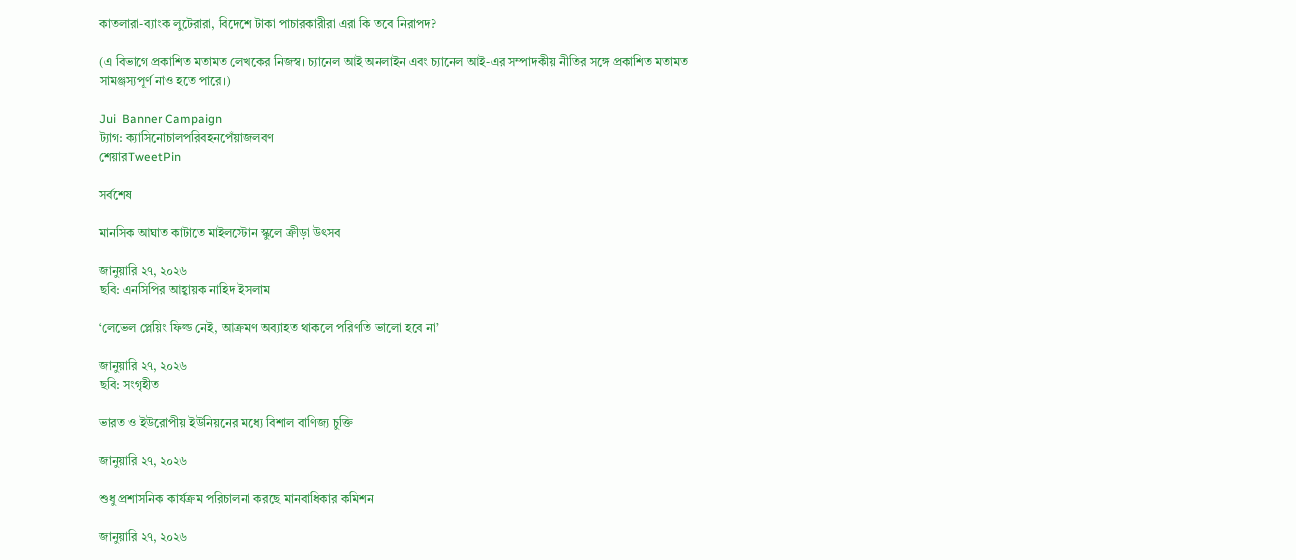কাতলারা-ব্যাংক লুটেরারা, বিদেশে টাকা পাচারকারীরা এরা কি তবে নিরাপদ?

(এ বিভাগে প্রকাশিত মতামত লেখকের নিজস্ব। চ্যানেল আই অনলাইন এবং চ্যানেল আই-এর সম্পাদকীয় নীতির সঙ্গে প্রকাশিত মতামত সামঞ্জস্যপূর্ণ নাও হতে পারে।)

Jui  Banner Campaign
ট্যাগ: ক্যাসিনোচালপরিবহনপেঁয়াজলবণ
শেয়ারTweetPin

সর্বশেষ

মানসিক আঘাত কাটাতে মাইলস্টোন স্কুলে ক্রীড়া উৎসব

জানুয়ারি ২৭, ২০২৬
ছবি: এনসিপির আহ্বায়ক নাহিদ ইসলাম

‘লেভেল প্লেয়িং ফিল্ড নেই, আক্রমণ অব্যাহত থাকলে পরিণতি ভালো হবে না’

জানুয়ারি ২৭, ২০২৬
ছবি: সংগৃহীত

ভারত ও ইউরোপীয় ইউনিয়নের মধ্যে বিশাল বাণিজ্য চুক্তি

জানুয়ারি ২৭, ২০২৬

শুধু প্রশাসনিক কার্যক্রম পরিচালনা করছে মানবাধিকার কমিশন

জানুয়ারি ২৭, ২০২৬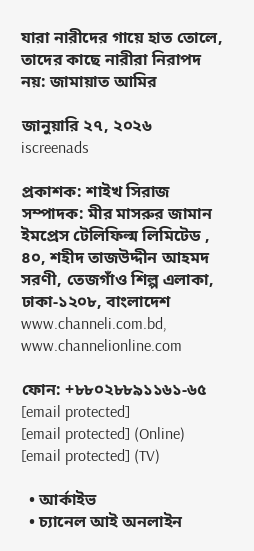যারা নারীদের গায়ে হাত তোলে, তাদের কাছে নারীরা নিরাপদ নয়: জামায়াত আমির

জানুয়ারি ২৭, ২০২৬
iscreenads

প্রকাশক: শাইখ সিরাজ
সম্পাদক: মীর মাসরুর জামান
ইমপ্রেস টেলিফিল্ম লিমিটেড , ৪০, শহীদ তাজউদ্দীন আহমদ সরণী, তেজগাঁও শিল্প এলাকা, ঢাকা-১২০৮, বাংলাদেশ
www.channeli.com.bd,
www.channelionline.com

ফোন: +৮৮০২৮৮৯১১৬১-৬৫
[email protected]
[email protected] (Online)
[email protected] (TV)

  • আর্কাইভ
  • চ্যানেল আই অনলাইন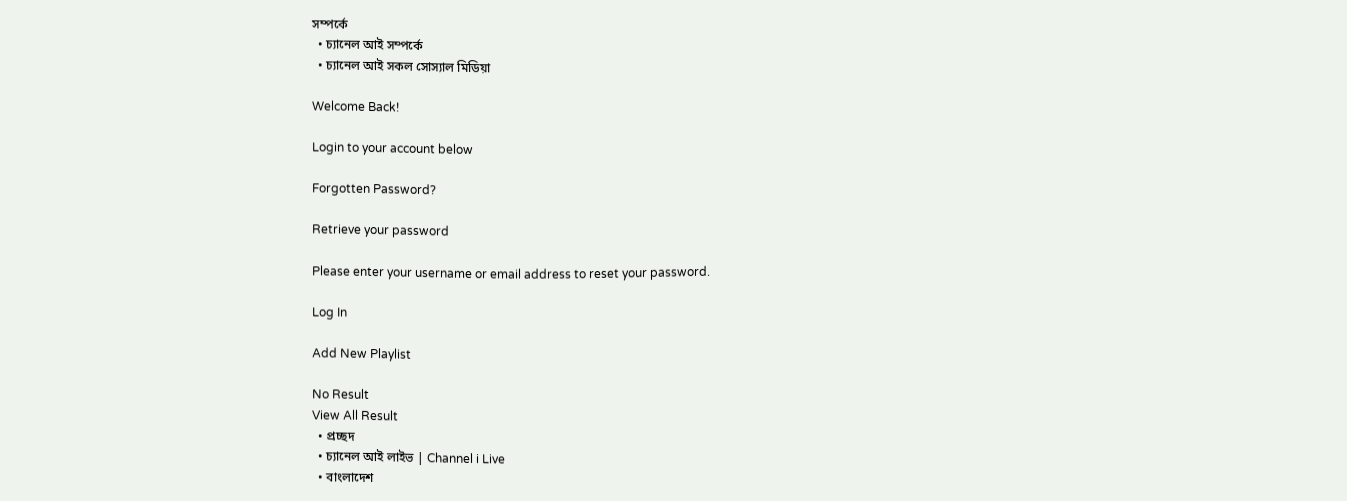সম্পর্কে
  • চ্যানেল আই সম্পর্কে
  • চ্যানেল আই সকল সোস্যাল মিডিয়া

Welcome Back!

Login to your account below

Forgotten Password?

Retrieve your password

Please enter your username or email address to reset your password.

Log In

Add New Playlist

No Result
View All Result
  • প্রচ্ছদ
  • চ্যানেল আই লাইভ | Channel i Live
  • বাংলাদেশ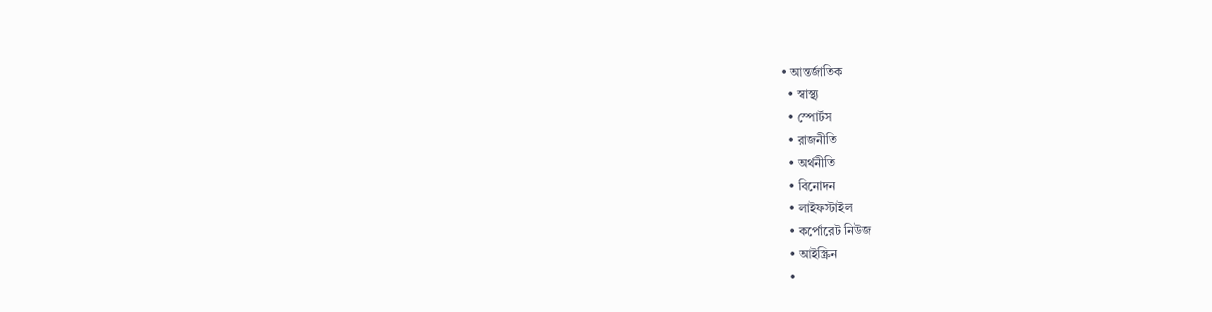• আন্তর্জাতিক
  • স্বাস্থ্য
  • স্পোর্টস
  • রাজনীতি
  • অর্থনীতি
  • বিনোদন
  • লাইফস্টাইল
  • কর্পোরেট নিউজ
  • আইস্ক্রিন
  •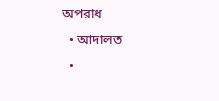অপরাধ
  • আদালত
  •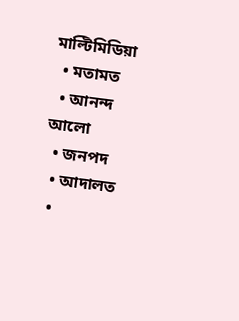মাল্টিমিডিয়া
  • মতামত
  • আনন্দ আলো
  • জনপদ
  • আদালত
  •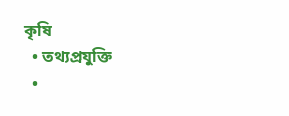কৃষি
  • তথ্যপ্রযুক্তি
  •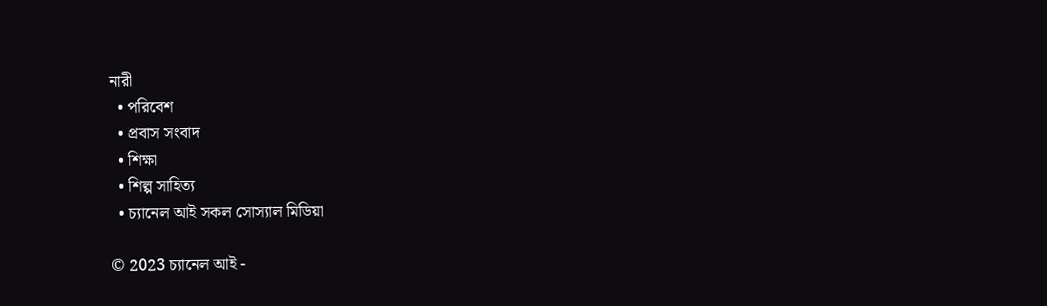নারী
  • পরিবেশ
  • প্রবাস সংবাদ
  • শিক্ষা
  • শিল্প সাহিত্য
  • চ্যানেল আই সকল সোস্যাল মিডিয়া

© 2023 চ্যানেল আই -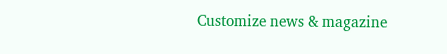Customize news & magazine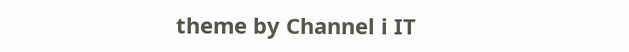theme by Channel i IT